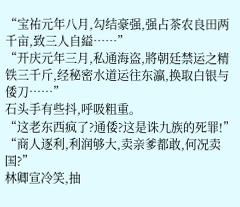“宝祐元年八月,勾结豪强,强占茶农良田两千亩,致三人自縊……”
“开庆元年三月,私通海盗,將朝廷禁运之精铁三千斤,经秘密水道运往东瀛,换取白银与倭刀……”
石头手有些抖,呼吸粗重。
“这老东西疯了?通倭?这是诛九族的死罪!”
“商人逐利,利润够大,卖亲爹都敢,何况卖国?”
林卿宣冷笑,抽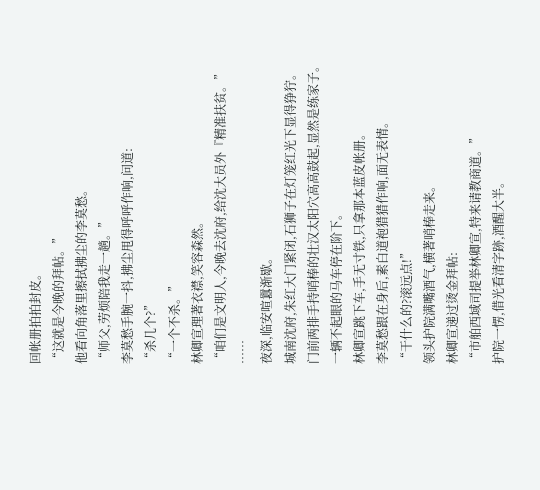回帐册拍拍封皮。
“这就是今晚的拜帖。”
他看向角落里擦拭拂尘的李莫愁。
“师父,劳烦陪我走一趟。”
李莫愁手腕一抖,拂尘甩得呼呼作响,问道:
“杀几个?”
“一个不杀。”
林卿宣理著衣襟,笑容森然。
“咱们是文明人,今晚去沈府,给沈大员外『精准扶贫。”
……
夜深,临安喧囂渐歇。
城南沈府,朱红大门紧闭,石狮子在灯笼红光下显得狰狞。
门前两排手持哨棒的壮汉太阳穴高高鼓起,显然是练家子。
一辆不起眼的马车停在阶下。
林卿宣跳下车,手无寸铁,只拿那本蓝皮帐册。
李莫愁跟在身后,素白道袍猎猎作响,面无表情。
“干什么的?滚远点!”
领头护院满嘴酒气,横著哨棒走来。
林卿宣递过烫金拜帖:
“市舶西域司提举林卿宣,特来请教商道。”
护院一愣,借光看清字跡,酒醒大半。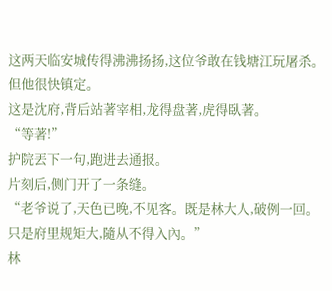这两天临安城传得沸沸扬扬,这位爷敢在钱塘江玩屠杀。
但他很快镇定。
这是沈府,背后站著宰相,龙得盘著,虎得臥著。
“等著!”
护院丟下一句,跑进去通报。
片刻后,侧门开了一条缝。
“老爷说了,天色已晚,不见客。既是林大人,破例一回。只是府里规矩大,隨从不得入內。”
林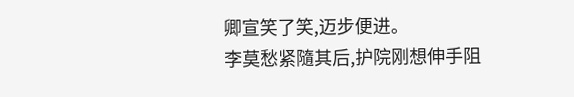卿宣笑了笑,迈步便进。
李莫愁紧隨其后,护院刚想伸手阻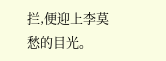拦,便迎上李莫愁的目光。